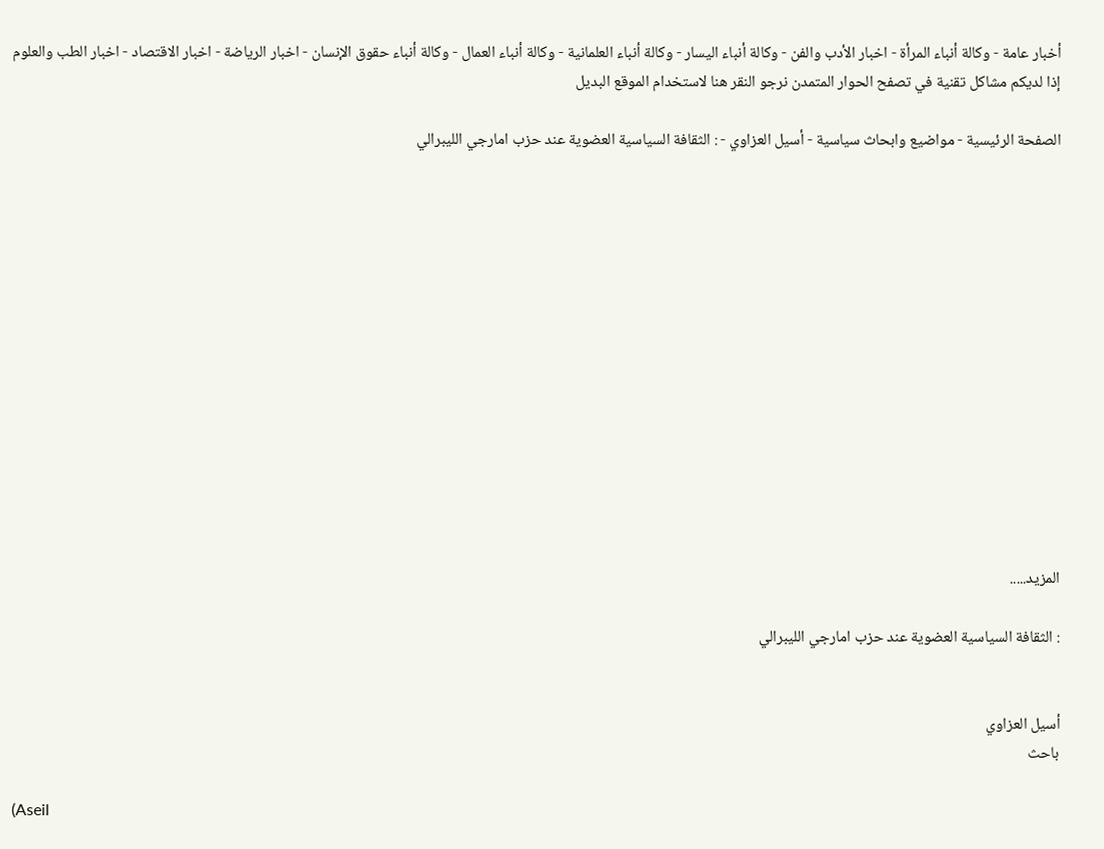أخبار عامة - وكالة أنباء المرأة - اخبار الأدب والفن - وكالة أنباء اليسار - وكالة أنباء العلمانية - وكالة أنباء العمال - وكالة أنباء حقوق الإنسان - اخبار الرياضة - اخبار الاقتصاد - اخبار الطب والعلوم
إذا لديكم مشاكل تقنية في تصفح الحوار المتمدن نرجو النقر هنا لاستخدام الموقع البديل

الصفحة الرئيسية - مواضيع وابحاث سياسية - أسيل العزاوي - : الثقافة السياسية العضوية عند حزب امارجي الليبرالي














المزيد.....

: الثقافة السياسية العضوية عند حزب امارجي الليبرالي


أسيل العزاوي
باحث

(Aseil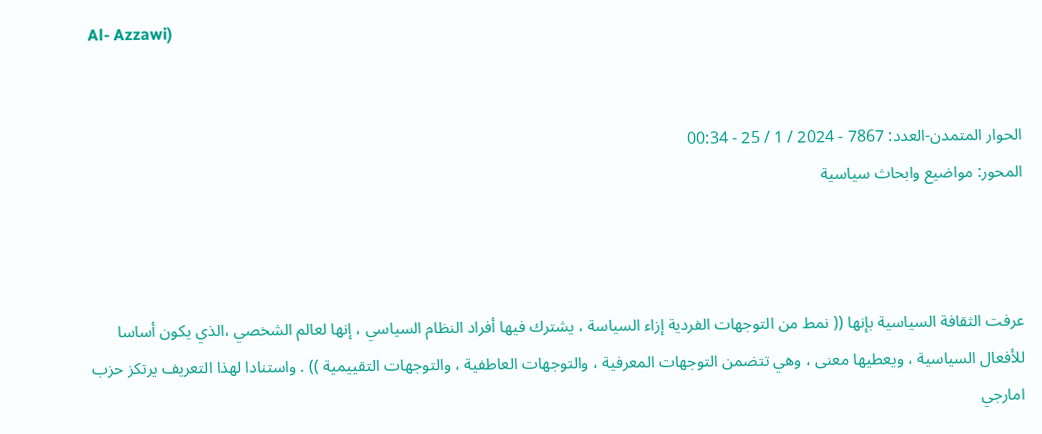Al- Azzawi)


الحوار المتمدن-العدد: 7867 - 2024 / 1 / 25 - 00:34
المحور: مواضيع وابحاث سياسية



عرفت الثقافة السياسية بإنها (( نمط من التوجهات الفردية إزاء السياسة ، يشترك فيها أفراد النظام السياسي ، إنها لعالم الشخصي ،الذي يكون أساسا للأفعال السياسية ، ويعطيها معنى ، وهي تتضمن التوجهات المعرفية ، والتوجهات العاطفية ، والتوجهات التقييمية )) . واستنادا لهذا التعريف يرتكز حزب امارجي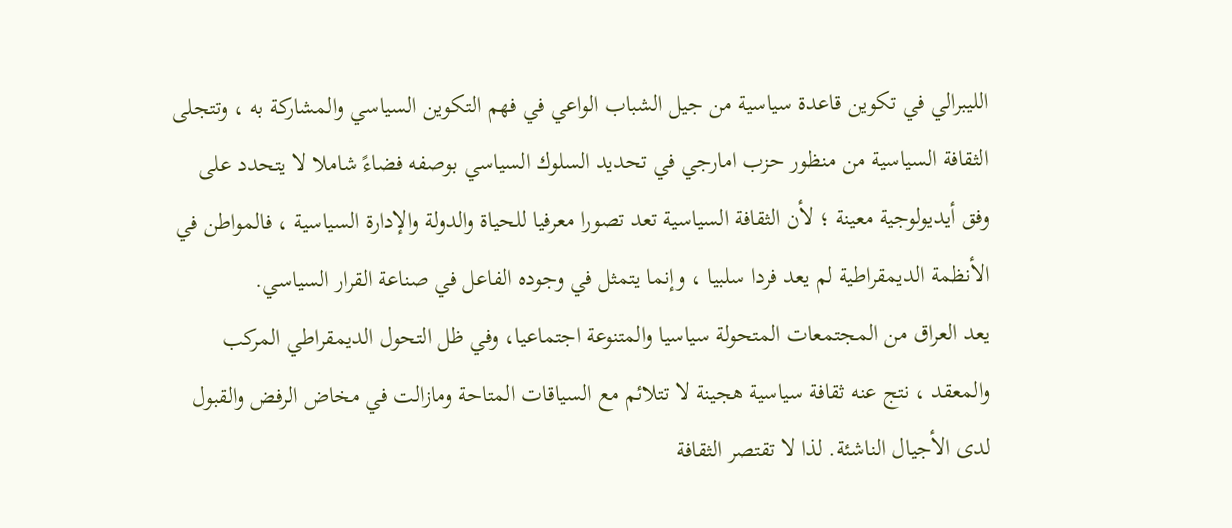الليبرالي في تكوين قاعدة سياسية من جيل الشباب الواعي في فهم التكوين السياسي والمشاركة به ، وتتجلى الثقافة السياسية من منظور حزب امارجي في تحديد السلوك السياسي بوصفه فضاءً شاملا لا يتحدد على وفق أيديولوجية معينة ؛ لأن الثقافة السياسية تعد تصورا معرفيا للحياة والدولة والإدارة السياسية ، فالمواطن في الأنظمة الديمقراطية لم يعد فردا سلبيا ، وإنما يتمثل في وجوده الفاعل في صناعة القرار السياسي.
يعد العراق من المجتمعات المتحولة سياسيا والمتنوعة اجتماعيا، وفي ظل التحول الديمقراطي المركب والمعقد ، نتج عنه ثقافة سياسية هجينة لا تتلائم مع السياقات المتاحة ومازالت في مخاض الرفض والقبول لدى الأجيال الناشئة. لذا لا تقتصر الثقافة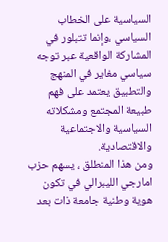السياسية على الخطاب السياسي ،وإنما تتبلور في المشاركة الواقعية عبر توجه سياسي مغاير في المنهج والتطبيق يعتمد على فهم طبيعة المجتمع ومشكلاته السياسية والاجتماعية والاقتصادية.
ومن هذا المنطلق ، يسهم حزب امارجي الليبرالي في تكون هوية وطنية جامعة ذات بعد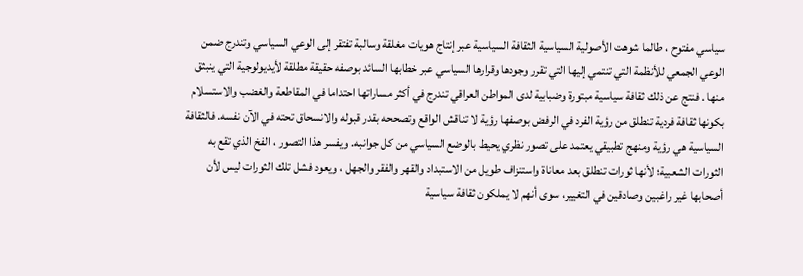سياسي مفتوح ، طالما شوهت الأصولية السياسية الثقافة السياسية عبر إنتاج هويات مغلقة وسالبة تفتقر إلى الوعي السياسي وتندرج ضمن الوعي الجمعي للأنظمة التي تنتمي إليها التي تقرر وجودها وقرارها السياسي عبر خطابها السائد بوصفه حقيقة مطلقة لأيديولوجية التي ينبثق منها . فنتج عن ذلك ثقافة سياسية مبتورة وضبابية لدى المواطن العراقي تندرج في أكثر مساراتها احتداما في المقاطعة والغضب والاستسلام بكونها ثقافة فردية تنطلق من رؤية الفرد في الرفض بوصفها رؤية لا تناقش الواقع وتصححه بقدر قبوله والانسحاق تحته في الآن نفسه. فالثقافة السياسية هي رؤية ومنهج تطبيقي يعتمد على تصور نظري يحيط بالوضع السياسي من كل جوانبه. ويفسر هذا التصور ، الفخ الذي تقع به الثورات الشعبية؛ لأنها ثورات تنطلق بعد معاناة واستنزاف طويل من الاستبداد والقهر والفقر والجهل ، ويعود فشل تلك الثورات ليس لأن أصحابها غير راغبين وصادقين في التغيير، سوى أنهم لا يملكون ثقافة سياسية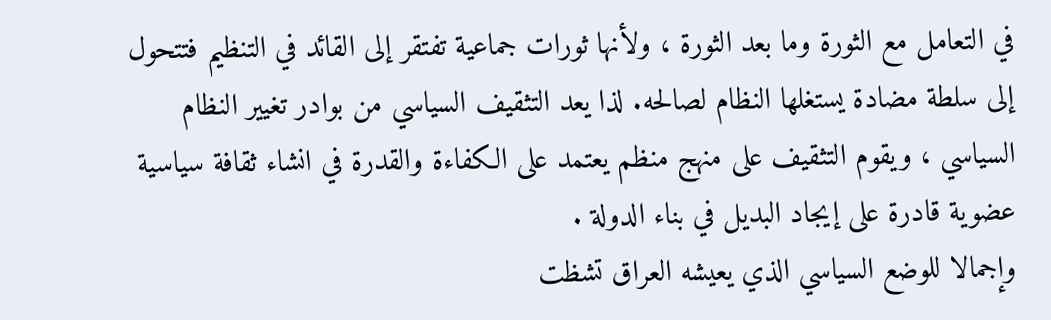في التعامل مع الثورة وما بعد الثورة ، ولأنها ثورات جماعية تفتقر إلى القائد في التنظيم فتتحول إلى سلطة مضادة يستغلها النظام لصالحه. لذا يعد التثقيف السياسي من بوادر تغيير النظام السياسي ، ويقوم التثقيف على منهج منظم يعتمد على الكفاءة والقدرة في انشاء ثقافة سياسية عضوية قادرة على إيجاد البديل في بناء الدولة .
وإجمالا للوضع السياسي الذي يعيشه العراق تشظت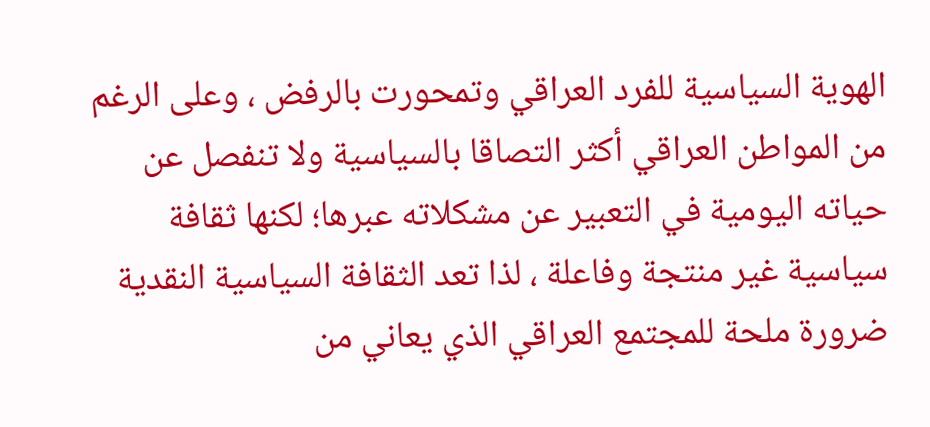الهوية السياسية للفرد العراقي وتمحورت بالرفض ، وعلى الرغم من المواطن العراقي أكثر التصاقا بالسياسية ولا تنفصل عن حياته اليومية في التعبير عن مشكلاته عبرها؛ لكنها ثقافة سياسية غير منتجة وفاعلة ، لذا تعد الثقافة السياسية النقدية ضرورة ملحة للمجتمع العراقي الذي يعاني من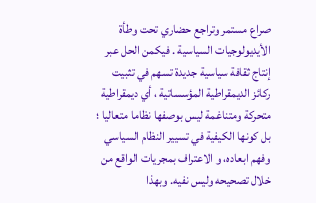صراع مستمر وتراجع حضاري تحت وطأة الأيديولوجيات السياسية . فيكمن الحل عبر إنتاج ثقافة سياسية جديدة تسهم في تثبيت ركائز الديمقراطية المؤسساتية ، أي ديمقراطية متحركة ومتناغمة ليس بوصفها نظاما متعاليا ؛ بل كونها الكيفية في تسيير النظام السياسي وفهم ابعاده، و الاعتراف بمجريات الواقع من خلال تصحيحه وليس نفيه. وبهذا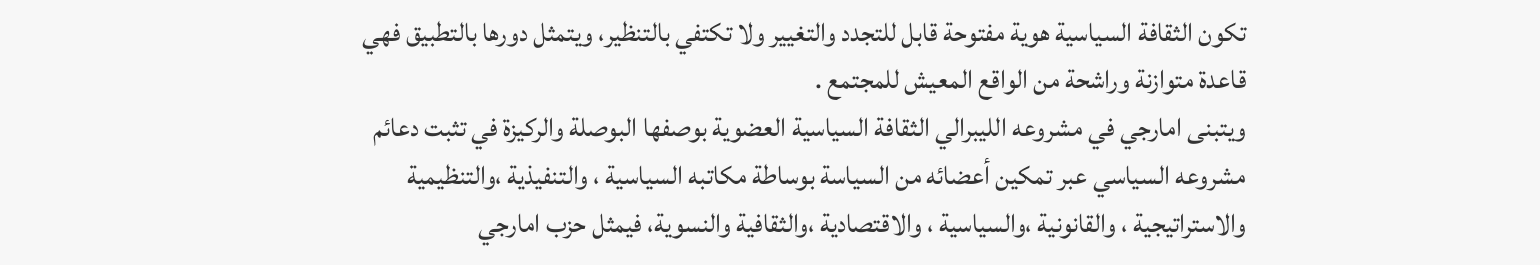تكون الثقافة السياسية هوية مفتوحة قابل للتجدد والتغيير ولا تكتفي بالتنظير، ويتمثل دورها بالتطبيق فهي قاعدة متوازنة وراشحة من الواقع المعيش للمجتمع .
ويتبنى امارجي في مشروعه الليبرالي الثقافة السياسية العضوية بوصفها البوصلة والركيزة في تثبت دعائم مشروعه السياسي عبر تمكين أعضائه من السياسة بوساطة مكاتبه السياسية ، والتنفيذية ،والتنظيمية والاستراتيجية ، والقانونية ،والسياسية ، والاقتصادية ،والثقافية والنسوية، فيمثل حزب امارجي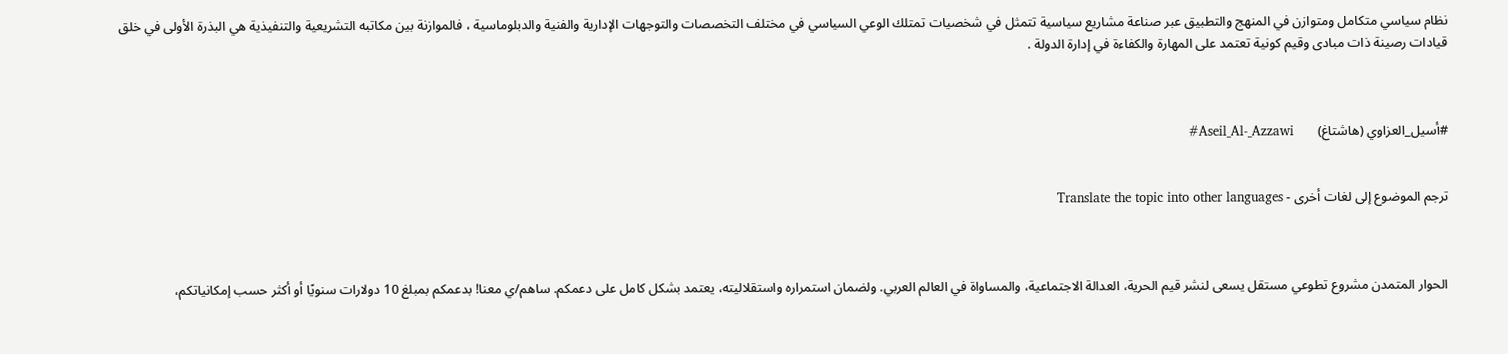نظام سياسي متكامل ومتوازن في المنهج والتطبيق عبر صناعة مشاريع سياسية تتمثل في شخصيات تمتلك الوعي السياسي في مختلف التخصصات والتوجهات الإدارية والفنية والدبلوماسية ، فالموازنة بين مكاتبه التشريعية والتنفيذية هي البذرة الأولى في خلق قيادات رصينة ذات مبادى وقيم كونية تعتمد على المهارة والكفاءة في إدارة الدولة .



#أسيل_العزاوي (هاشتاغ)       Aseil_Al-_Azzawi#


ترجم الموضوع إلى لغات أخرى - Translate the topic into other languages



الحوار المتمدن مشروع تطوعي مستقل يسعى لنشر قيم الحرية، العدالة الاجتماعية، والمساواة في العالم العربي. ولضمان استمراره واستقلاليته، يعتمد بشكل كامل على دعمكم. ساهم/ي معنا! بدعمكم بمبلغ 10 دولارات سنويًا أو أكثر حسب إمكانياتكم،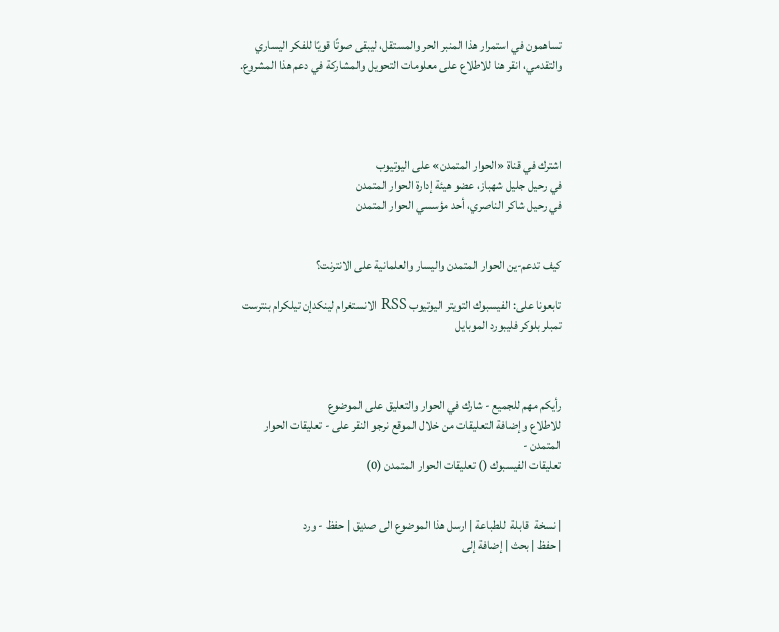تساهمون في استمرار هذا المنبر الحر والمستقل، ليبقى صوتًا قويًا للفكر اليساري والتقدمي، انقر هنا للاطلاع على معلومات التحويل والمشاركة في دعم هذا المشروع.




اشترك في قناة «الحوار المتمدن» على اليوتيوب
في رحيل جليل شهباز، عضو هيئة إدارة الحوار المتمدن
في رحيل شاكر الناصري، أحد مؤسسي الحوار المتمدن


كيف تدعم-ين الحوار المتمدن واليسار والعلمانية على الانترنت؟

تابعونا على: الفيسبوك التويتر اليوتيوب RSS الانستغرام لينكدإن تيلكرام بنترست تمبلر بلوكر فليبورد الموبايل



رأيكم مهم للجميع - شارك في الحوار والتعليق على الموضوع
للاطلاع وإضافة التعليقات من خلال الموقع نرجو النقر على - تعليقات الحوار المتمدن -
تعليقات الفيسبوك () تعليقات الحوار المتمدن (0)


| نسخة  قابلة  للطباعة | ارسل هذا الموضوع الى صديق | حفظ - ورد
| حفظ | بحث | إضافة إلى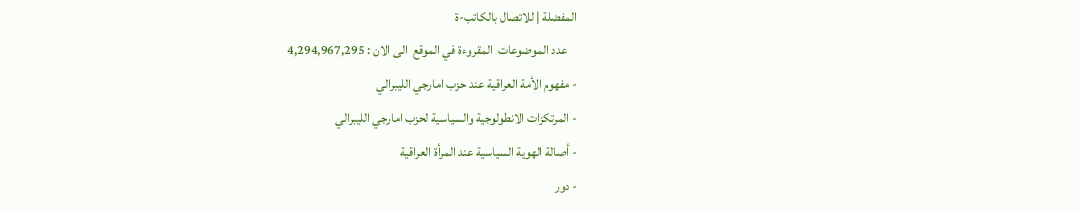المفضلة | للاتصال بالكاتب-ة
    عدد الموضوعات  المقروءة في الموقع  الى الان : 4,294,967,295
- مفهوم الأمة العراقية عند حزب امارجي الليبرالي
- المرتكزات الانطولوجية والسياسية لحزب امارجي الليبرالي
- أصالة الهوية السياسية عند المرأة العراقية
- دور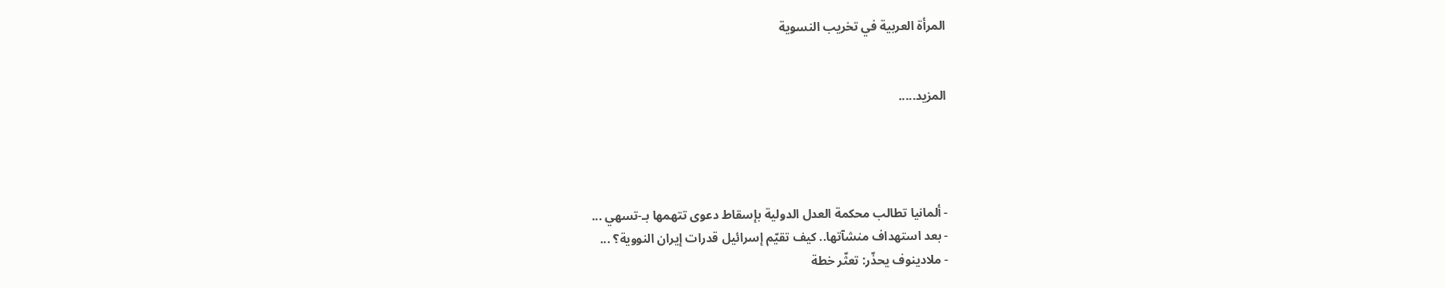المرأة العربية في تخريب النسوية


المزيد.....




- ألمانيا تطالب محكمة العدل الدولية بإسقاط دعوى تتهمها بـ-تسهي ...
- بعد استهداف منشآتها.. كيف تقيّم إسرائيل قدرات إيران النووية؟ ...
- ملادينوف يحذّر: تعثّر خطة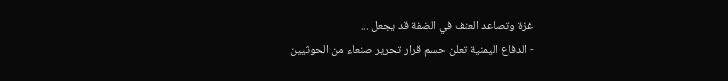غزة وتصاعد العنف في الضفة قد يجعل ...
- الدفاع اليمنية تعلن حسم قرار تحرير صنعاء من الحوثيين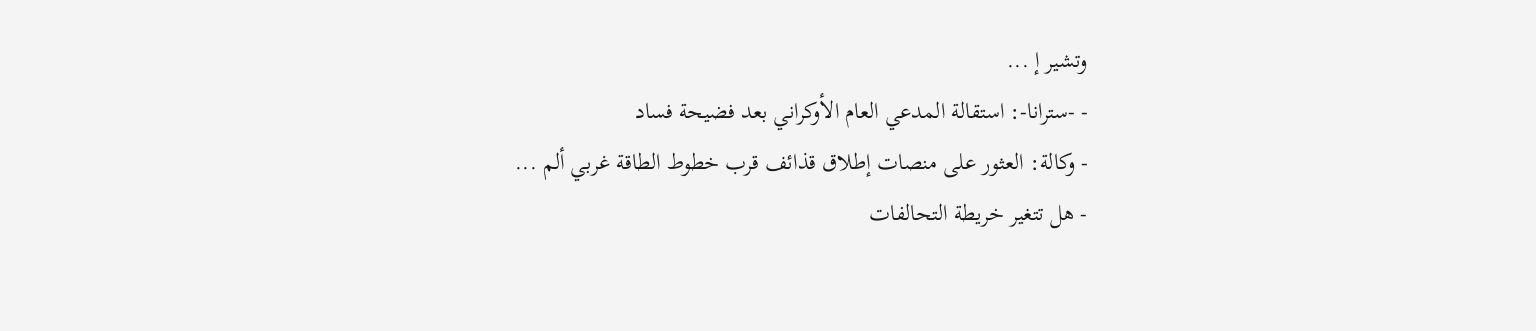وتشير إ ...
- -سترانا-: استقالة المدعي العام الأوكراني بعد فضيحة فساد
- وكالة: العثور على منصات إطلاق قذائف قرب خطوط الطاقة غربي ألم ...
- هل تتغير خريطة التحالفات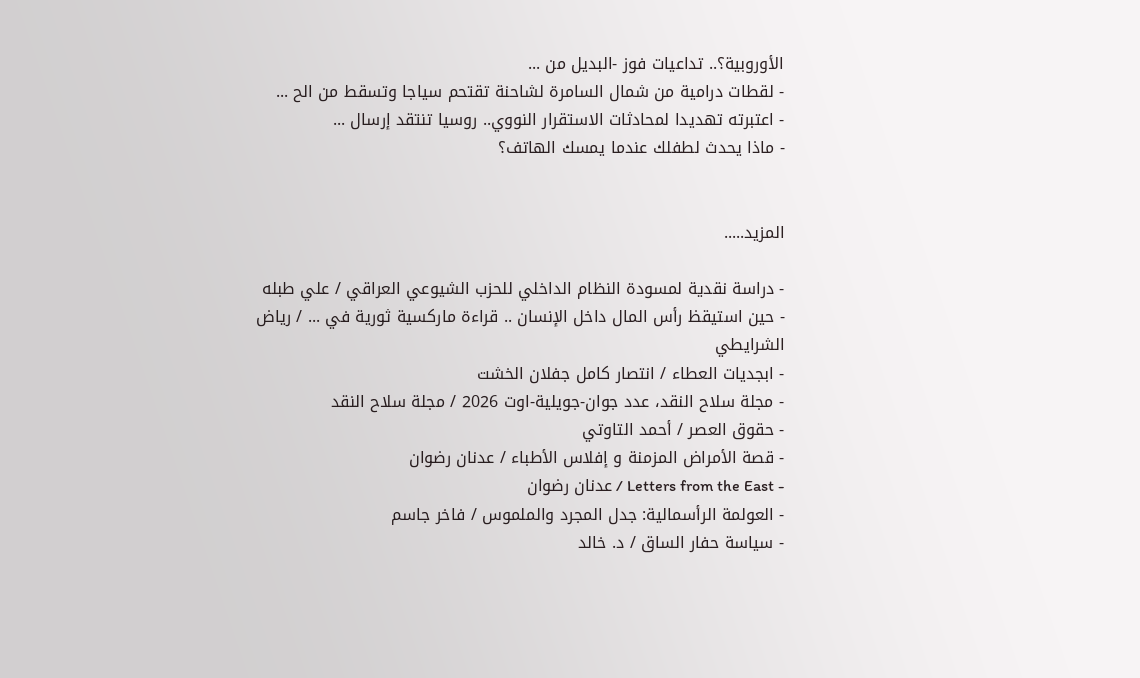الأوروبية؟.. تداعيات فوز -البديل من ...
- لقطات درامية من شمال السامرة لشاحنة تقتحم سياجا وتسقط من الح ...
- اعتبرته تهديدا لمحادثات الاستقرار النووي.. روسيا تنتقد إرسال ...
- ماذا يحدث لطفلك عندما يمسك الهاتف؟


المزيد.....

- دراسة نقدية لمسودة النظام الداخلي للحزب الشيوعي العراقي / علي طبله
- حين استيقظ رأس المال داخل الإنسان .. قراءة ماركسية ثورية في ... / رياض الشرايطي
- ابجديات العطاء / انتصار كامل جفلان الخشت
- مجلة سلاح النقد، عدد جوان-جويلية-اوت 2026 / مجلة سلاح النقد
- حقوق العصر / أحمد التاوتي
- قصة الأمراض المزمنة و إفلاس الأطباء / عدنان رضوان
- Letters from the East / عدنان رضوان
- العولمة الرأسمالية: جدل المجرد والملموس / فاخر جاسم
- سياسة حفار الساق / د. خالد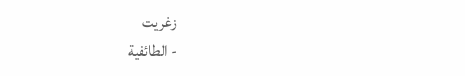زغريت
- الطائفية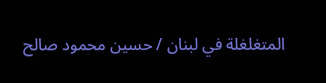المتغلغلة في لبنان / حسين محمود صالح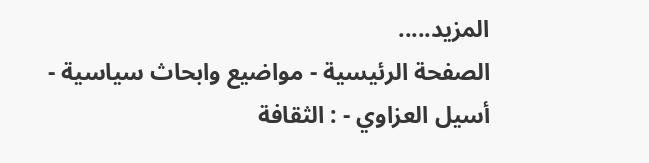المزيد.....
الصفحة الرئيسية - مواضيع وابحاث سياسية - أسيل العزاوي - : الثقافة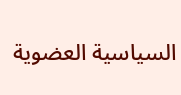السياسية العضوية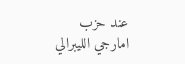عند حزب امارجي الليبرالي